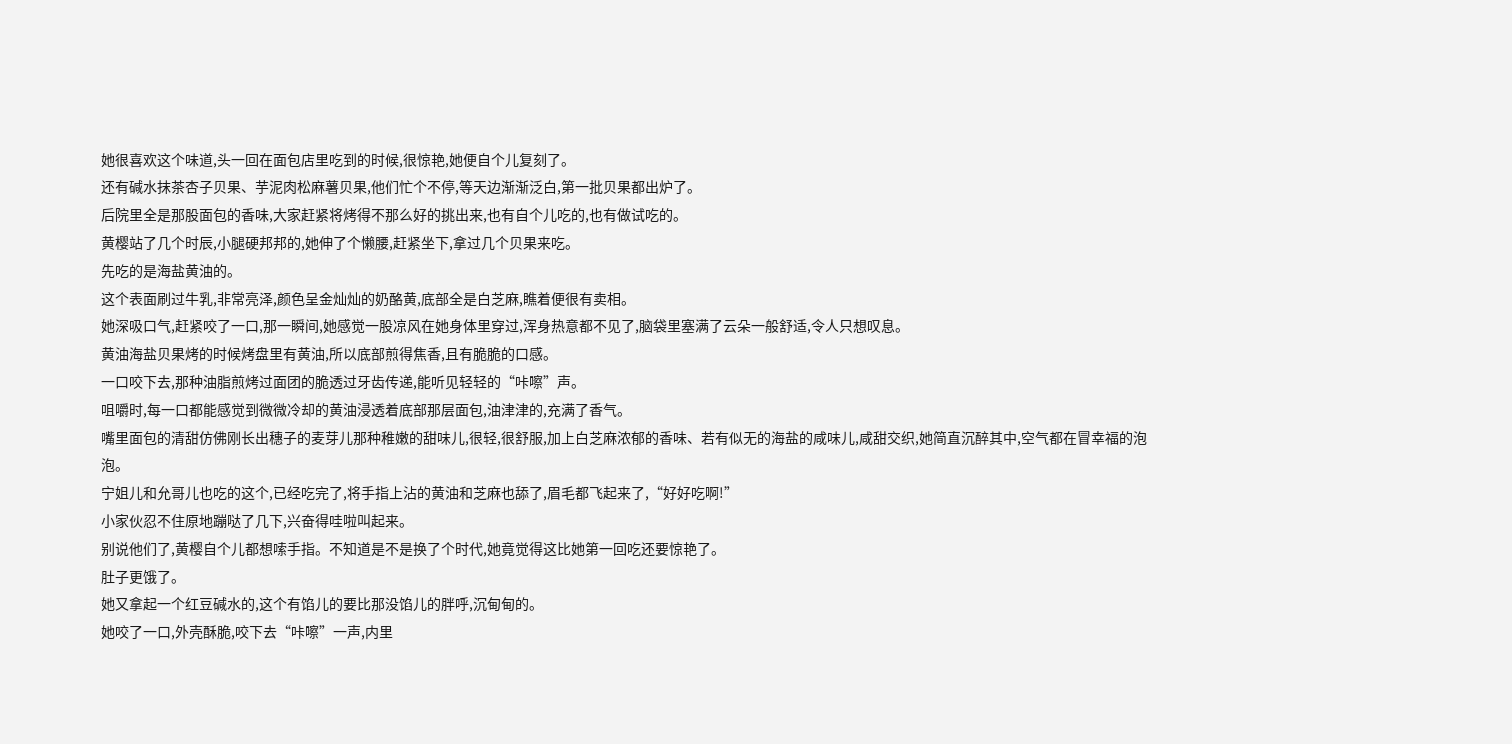她很喜欢这个味道,头一回在面包店里吃到的时候,很惊艳,她便自个儿复刻了。
还有碱水抹茶杏子贝果、芋泥肉松麻薯贝果,他们忙个不停,等天边渐渐泛白,第一批贝果都出炉了。
后院里全是那股面包的香味,大家赶紧将烤得不那么好的挑出来,也有自个儿吃的,也有做试吃的。
黄樱站了几个时辰,小腿硬邦邦的,她伸了个懒腰,赶紧坐下,拿过几个贝果来吃。
先吃的是海盐黄油的。
这个表面刷过牛乳,非常亮泽,颜色呈金灿灿的奶酪黄,底部全是白芝麻,瞧着便很有卖相。
她深吸口气,赶紧咬了一口,那一瞬间,她感觉一股凉风在她身体里穿过,浑身热意都不见了,脑袋里塞满了云朵一般舒适,令人只想叹息。
黄油海盐贝果烤的时候烤盘里有黄油,所以底部煎得焦香,且有脆脆的口感。
一口咬下去,那种油脂煎烤过面团的脆透过牙齿传递,能听见轻轻的“咔嚓”声。
咀嚼时,每一口都能感觉到微微冷却的黄油浸透着底部那层面包,油津津的,充满了香气。
嘴里面包的清甜仿佛刚长出穗子的麦芽儿那种稚嫩的甜味儿,很轻,很舒服,加上白芝麻浓郁的香味、若有似无的海盐的咸味儿,咸甜交织,她简直沉醉其中,空气都在冒幸福的泡泡。
宁姐儿和允哥儿也吃的这个,已经吃完了,将手指上沾的黄油和芝麻也舔了,眉毛都飞起来了,“好好吃啊!”
小家伙忍不住原地蹦哒了几下,兴奋得哇啦叫起来。
别说他们了,黄樱自个儿都想嗦手指。不知道是不是换了个时代,她竟觉得这比她第一回吃还要惊艳了。
肚子更饿了。
她又拿起一个红豆碱水的,这个有馅儿的要比那没馅儿的胖呼,沉甸甸的。
她咬了一口,外壳酥脆,咬下去“咔嚓”一声,内里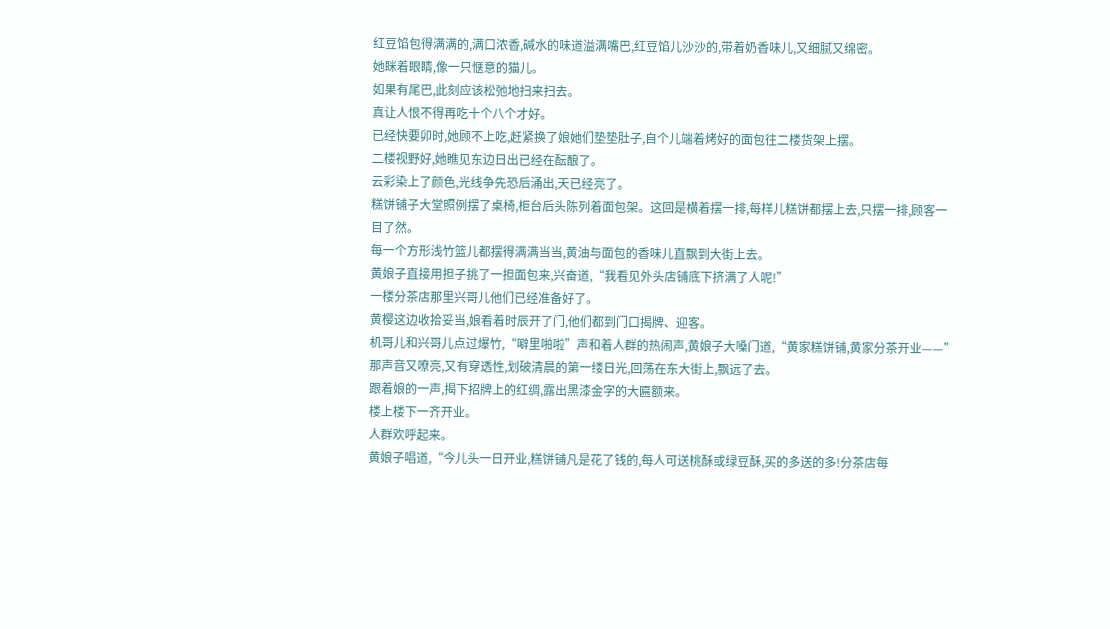红豆馅包得满满的,满口浓香,碱水的味道溢满嘴巴,红豆馅儿沙沙的,带着奶香味儿,又细腻又绵密。
她眯着眼睛,像一只惬意的猫儿。
如果有尾巴,此刻应该松弛地扫来扫去。
真让人恨不得再吃十个八个才好。
已经快要卯时,她顾不上吃,赶紧换了娘她们垫垫肚子,自个儿端着烤好的面包往二楼货架上摆。
二楼视野好,她瞧见东边日出已经在酝酿了。
云彩染上了颜色,光线争先恐后涌出,天已经亮了。
糕饼铺子大堂照例摆了桌椅,柜台后头陈列着面包架。这回是横着摆一排,每样儿糕饼都摆上去,只摆一排,顾客一目了然。
每一个方形浅竹篮儿都摆得满满当当,黄油与面包的香味儿直飘到大街上去。
黄娘子直接用担子挑了一担面包来,兴奋道,“我看见外头店铺底下挤满了人呢!”
一楼分茶店那里兴哥儿他们已经准备好了。
黄樱这边收拾妥当,娘看着时辰开了门,他们都到门口揭牌、迎客。
机哥儿和兴哥儿点过爆竹,“噼里啪啦”声和着人群的热闹声,黄娘子大嗓门道,“黄家糕饼铺,黄家分茶开业——”
那声音又嘹亮,又有穿透性,划破清晨的第一缕日光,回荡在东大街上,飘远了去。
跟着娘的一声,揭下招牌上的红绸,露出黑漆金字的大匾额来。
楼上楼下一齐开业。
人群欢呼起来。
黄娘子唱道,“今儿头一日开业,糕饼铺凡是花了钱的,每人可送桃酥或绿豆酥,买的多送的多!分茶店每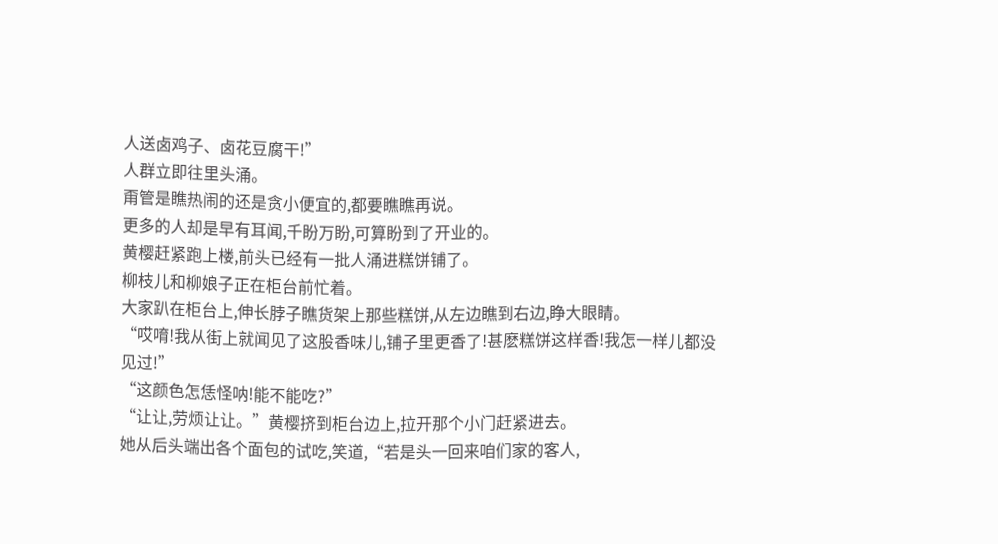人送卤鸡子、卤花豆腐干!”
人群立即往里头涌。
甭管是瞧热闹的还是贪小便宜的,都要瞧瞧再说。
更多的人却是早有耳闻,千盼万盼,可算盼到了开业的。
黄樱赶紧跑上楼,前头已经有一批人涌进糕饼铺了。
柳枝儿和柳娘子正在柜台前忙着。
大家趴在柜台上,伸长脖子瞧货架上那些糕饼,从左边瞧到右边,睁大眼睛。
“哎唷!我从街上就闻见了这股香味儿,铺子里更香了!甚麽糕饼这样香!我怎一样儿都没见过!”
“这颜色怎恁怪呐!能不能吃?”
“让让,劳烦让让。”黄樱挤到柜台边上,拉开那个小门赶紧进去。
她从后头端出各个面包的试吃,笑道,“若是头一回来咱们家的客人,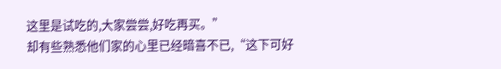这里是试吃的,大家尝尝,好吃再买。”
却有些熟悉他们家的心里已经暗喜不已,“这下可好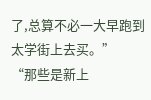了,总算不必一大早跑到太学街上去买。”
“那些是新上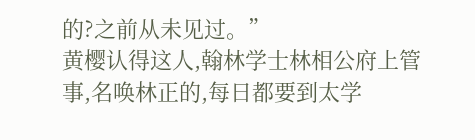的?之前从未见过。”
黄樱认得这人,翰林学士林相公府上管事,名唤林正的,每日都要到太学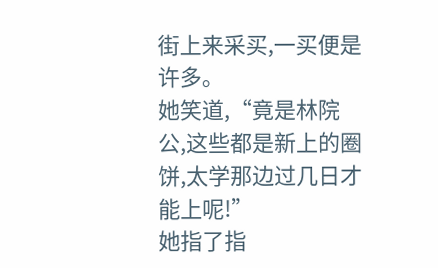街上来采买,一买便是许多。
她笑道,“竟是林院公,这些都是新上的圈饼,太学那边过几日才能上呢!”
她指了指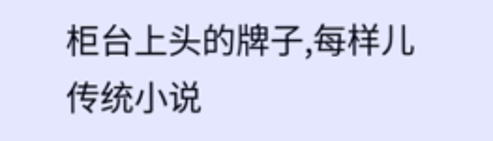柜台上头的牌子,每样儿
传统小说